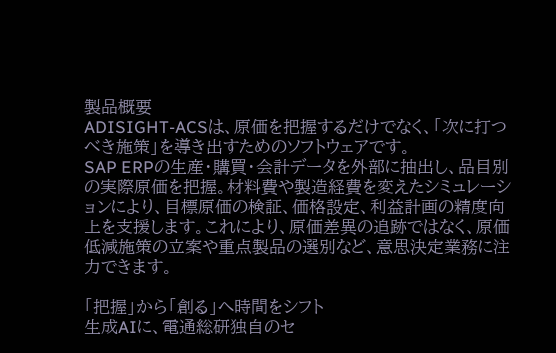製品概要
ADISIGHT-ACSは、原価を把握するだけでなく、「次に打つべき施策」を導き出すためのソフトウェアです。
SAP ERPの生産・購買・会計データを外部に抽出し、品目別の実際原価を把握。材料費や製造経費を変えたシミュレーションにより、目標原価の検証、価格設定、利益計画の精度向上を支援します。これにより、原価差異の追跡ではなく、原価低減施策の立案や重点製品の選別など、意思決定業務に注力できます。

「把握」から「創る」へ時間をシフト
生成AIに、電通総研独自のセ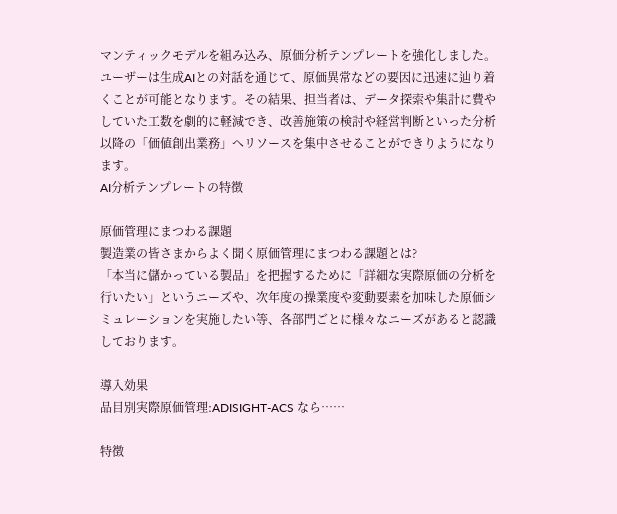マンティックモデルを組み込み、原価分析テンプレートを強化しました。ユーザーは生成AIとの対話を通じて、原価異常などの要因に迅速に辿り着くことが可能となります。その結果、担当者は、データ探索や集計に費やしていた工数を劇的に軽減でき、改善施策の検討や経営判断といった分析以降の「価値創出業務」へリソースを集中させることができりようになります。
AI分析テンプレートの特徴

原価管理にまつわる課題
製造業の皆さまからよく聞く原価管理にまつわる課題とは?
「本当に儲かっている製品」を把握するために「詳細な実際原価の分析を行いたい」というニーズや、次年度の操業度や変動要素を加味した原価シミュレーションを実施したい等、各部門ごとに様々なニーズがあると認識しております。

導入効果
品目別実際原価管理:ADISIGHT-ACS なら……

特徴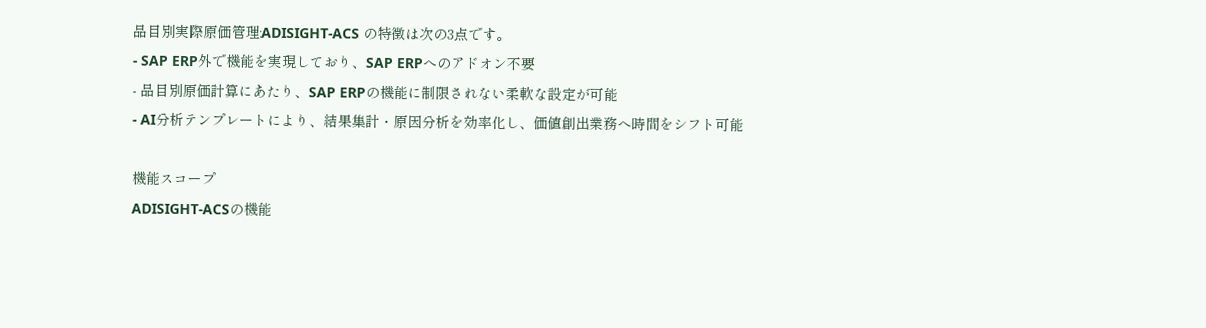品目別実際原価管理:ADISIGHT-ACS の特徴は次の3点です。
- SAP ERP外で機能を実現しており、SAP ERPへのアドオン不要
- 品目別原価計算にあたり、SAP ERPの機能に制限されない柔軟な設定が可能
- AI分析テンプレートにより、結果集計・原因分析を効率化し、価値創出業務へ時間をシフト可能

機能スコープ
ADISIGHT-ACSの機能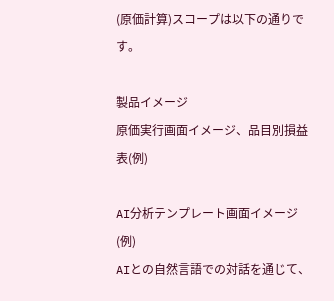(原価計算)スコープは以下の通りです。

製品イメージ
原価実行画面イメージ、品目別損益表(例)

AI分析テンプレート画面イメージ(例)
AIとの自然言語での対話を通じて、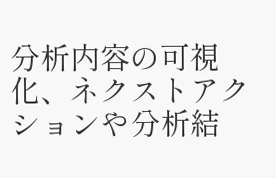分析内容の可視化、ネクストアクションや分析結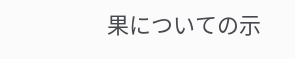果についての示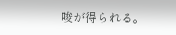唆が得られる。